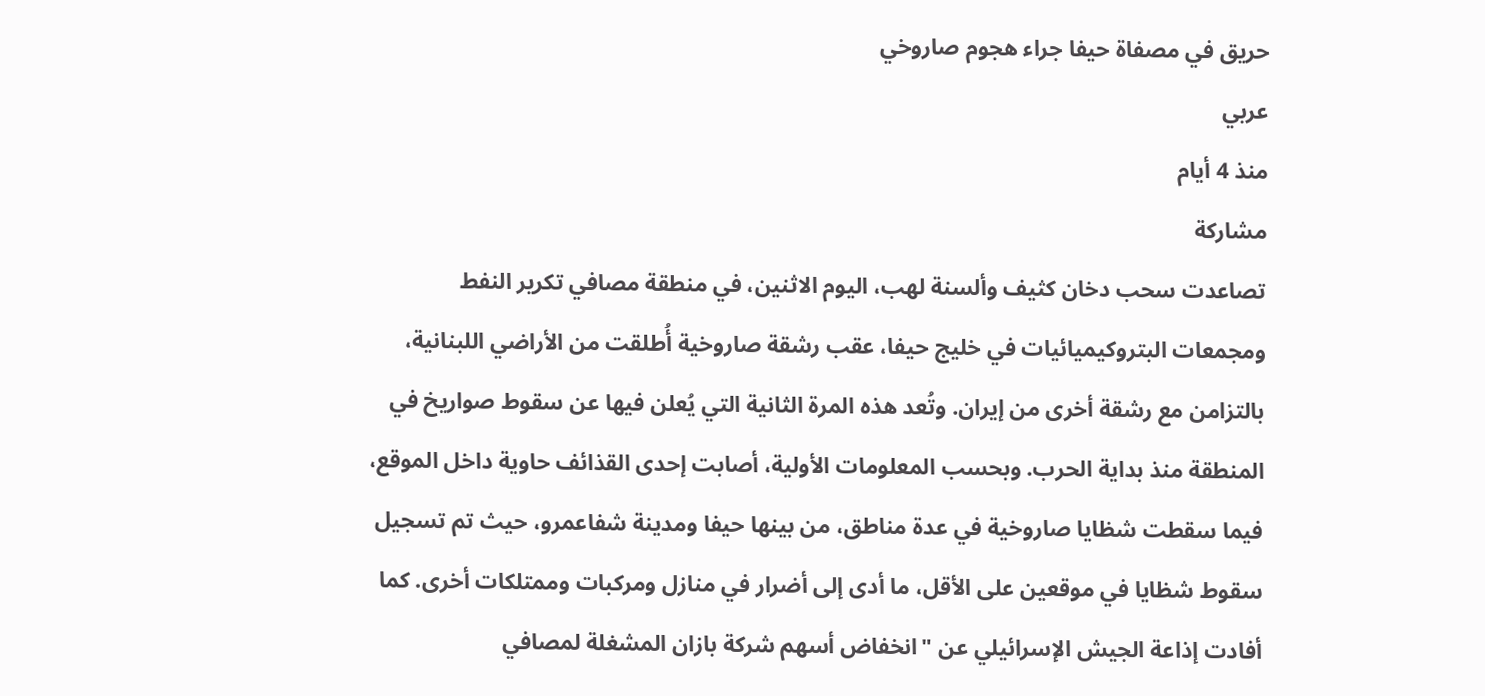حريق في مصفاة حيفا جراء هجوم صاروخي
عربي
منذ 4 أيام
مشاركة
تصاعدت سحب دخان كثيف وألسنة لهب، اليوم الاثنين، في منطقة مصافي تكرير النفط ومجمعات البتروكيميائيات في خليج حيفا، عقب رشقة صاروخية أُطلقت من الأراضي اللبنانية، بالتزامن مع رشقة أخرى من إيران. وتُعد هذه المرة الثانية التي يُعلن فيها عن سقوط صواريخ في المنطقة منذ بداية الحرب. وبحسب المعلومات الأولية، أصابت إحدى القذائف حاوية داخل الموقع، فيما سقطت شظايا صاروخية في عدة مناطق، من بينها حيفا ومدينة شفاعمرو، حيث تم تسجيل سقوط شظايا في موقعين على الأقل، ما أدى إلى أضرار في منازل ومركبات وممتلكات أخرى. كما أفادت إذاعة الجيش الإسرائيلي عن "انخفاض أسهم شركة بازان المشغلة لمصافي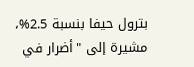بترول حيفا بنسبة 2.5%، مشيرة إلى "أضرار في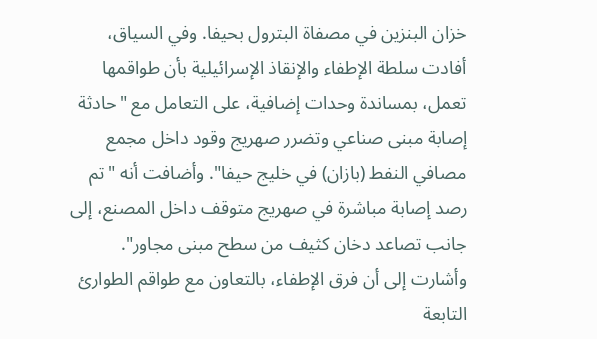خزان البنزين في مصفاة البترول بحيفا. وفي السياق، أفادت سلطة الإطفاء والإنقاذ الإسرائيلية بأن طواقمها تعمل، بمساندة وحدات إضافية، على التعامل مع "حادثة إصابة مبنى صناعي وتضرر صهريج وقود داخل مجمع مصافي النفط (بازان) في خليج حيفا". وأضافت أنه "تم رصد إصابة مباشرة في صهريج متوقف داخل المصنع، إلى جانب تصاعد دخان كثيف من سطح مبنى مجاور". وأشارت إلى أن فرق الإطفاء، بالتعاون مع طواقم الطوارئ التابعة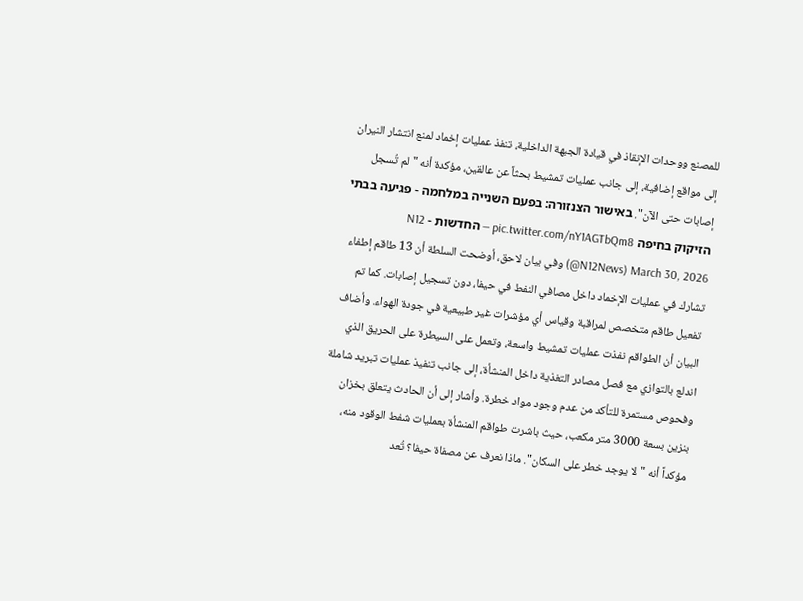للمصنع ووحدات الإنقاذ في قيادة الجبهة الداخلية، تنفذ عمليات إخماد لمنع انتشار النيران إلى مواقع إضافية، إلى جانب عمليات تمشيط بحثاً عن عالقين، مؤكدة أنه "لم تُسجل إصابات حتى الآن". באישור הצנזורה: בפעם השנייה במלחמה - פגיעה בבתי הזיקוק בחיפה pic.twitter.com/nY1AGTbQm8 — החדשות - N12 (@N12News) March 30, 2026 وفي بيان لاحق، أوضحت السلطة أن 13 طاقم إطفاء تشارك في عمليات الإخماد داخل مصافي النفط في حيفا، دون تسجيل إصابات. كما تم تفعيل طاقم متخصص لمراقبة وقياس أي مؤشرات غير طبيعية في جودة الهواء. وأضاف البيان أن الطواقم نفذت عمليات تمشيط واسعة، وتعمل على السيطرة على الحريق الذي اندلع بالتوازي مع فصل مصادر التغذية داخل المنشأة، إلى جانب تنفيذ عمليات تبريد شاملة وفحوص مستمرة للتأكد من عدم وجود مواد خطرة. وأشار إلى أن الحادث يتعلق بخزان بنزين بسعة 3000 متر مكعب، حيث باشرت طواقم المنشأة بعمليات شفط الوقود منه، مؤكداً أنه "لا يوجد خطر على السكان". ماذا نعرف عن مصفاة حيفا؟ تُعد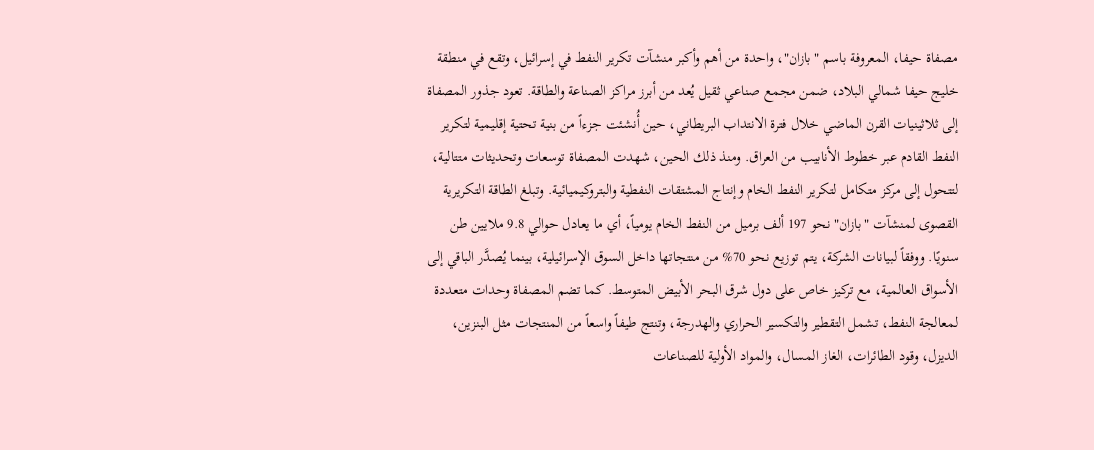مصفاة حيفا، المعروفة باسم "بازان"، واحدة من أهم وأكبر منشآت تكرير النفط في إسرائيل، وتقع في منطقة خليج حيفا شمالي البلاد، ضمن مجمع صناعي ثقيل يُعد من أبرز مراكز الصناعة والطاقة. تعود جذور المصفاة إلى ثلاثينيات القرن الماضي خلال فترة الانتداب البريطاني، حين أُنشئت جزءاً من بنية تحتية إقليمية لتكرير النفط القادم عبر خطوط الأنابيب من العراق. ومنذ ذلك الحين، شهدت المصفاة توسعات وتحديثات متتالية، لتتحول إلى مركز متكامل لتكرير النفط الخام وإنتاج المشتقات النفطية والبتروكيميائية. وتبلغ الطاقة التكريرية القصوى لمنشآت "بازان" نحو 197 ألف برميل من النفط الخام يومياً، أي ما يعادل حوالي 9.8 ملايين طن سنويًا. ووفقاً لبيانات الشركة، يتم توزيع نحو 70% من منتجاتها داخل السوق الإسرائيلية، بينما يُصدَّر الباقي إلى الأسواق العالمية، مع تركيز خاص على دول شرق البحر الأبيض المتوسط. كما تضم المصفاة وحدات متعددة لمعالجة النفط، تشمل التقطير والتكسير الحراري والهدرجة، وتنتج طيفاً واسعاً من المنتجات مثل البنزين، الديزل، وقود الطائرات، الغاز المسال، والمواد الأولية للصناعات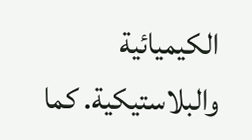الكيميائية والبلاستيكية. كما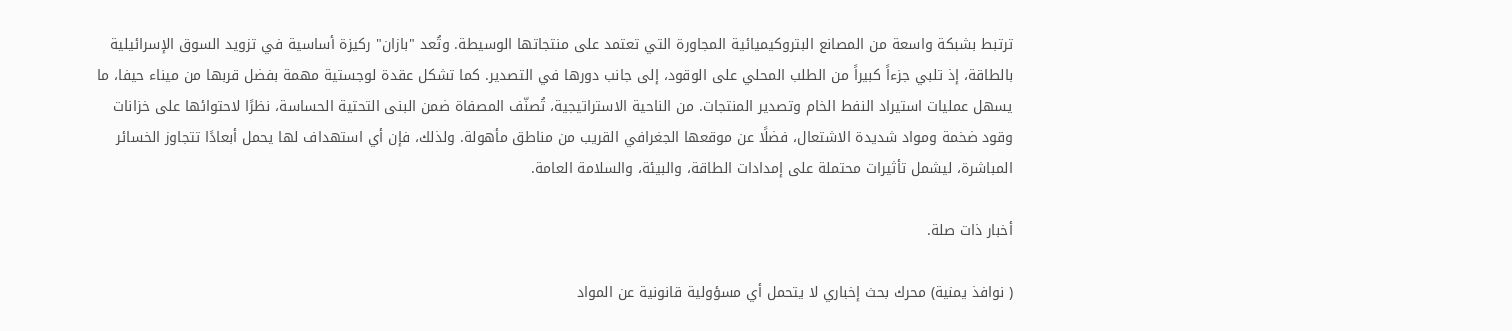ترتبط بشبكة واسعة من المصانع البتروكيميائية المجاورة التي تعتمد على منتجاتها الوسيطة. وتُعد "بازان" ركيزة أساسية في تزويد السوق الإسرائيلية بالطاقة، إذ تلبي جزءاً كبيراً من الطلب المحلي على الوقود، إلى جانب دورها في التصدير. كما تشكل عقدة لوجستية مهمة بفضل قربها من ميناء حيفا، ما يسهل عمليات استيراد النفط الخام وتصدير المنتجات. من الناحية الاستراتيجية، تُصنّف المصفاة ضمن البنى التحتية الحساسة، نظرًا لاحتوائها على خزانات وقود ضخمة ومواد شديدة الاشتعال، فضلًا عن موقعها الجغرافي القريب من مناطق مأهولة. ولذلك، فإن أي استهداف لها يحمل أبعادًا تتجاوز الخسائر المباشرة، ليشمل تأثيرات محتملة على إمدادات الطاقة، والبيئة، والسلامة العامة.

أخبار ذات صلة.

( نوافذ يمنية) محرك بحث إخباري لا يتحمل أي مسؤولية قانونية عن المواد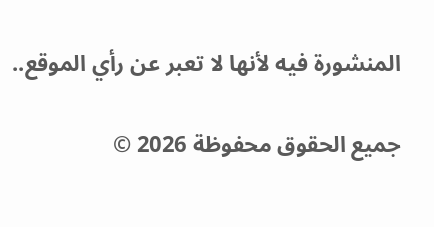المنشورة فيه لأنها لا تعبر عن رأي الموقع..

جميع الحقوق محفوظة 2026 ©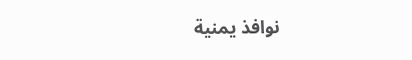نوافذ يمنية